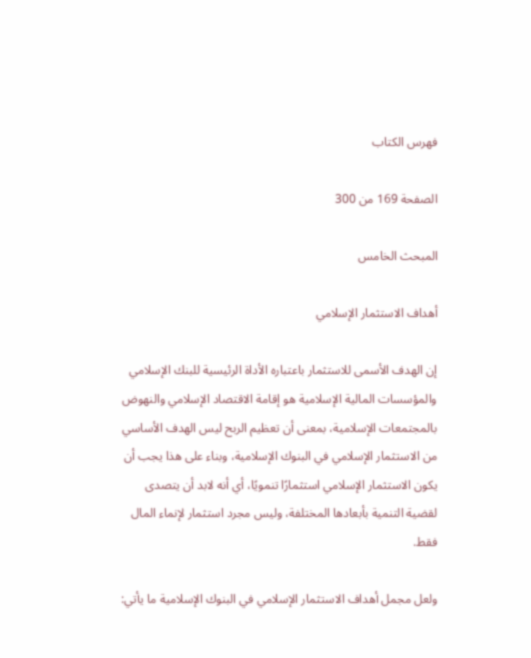فهرس الكتاب

الصفحة 169 من 300

المبحث الخامس

أهداف الاستثمار الإسلامي

إن الهدف الأسمى للاستثمار باعتباره الأداة الرئيسية للبنك الإسلامي والمؤسسات المالية الإسلامية هو إقامة الاقتصاد الإسلامي والنهوض بالمجتمعات الإسلامية، بمعنى أن تعظيم الربح ليس الهدف الأساسي من الاستثمار الإسلامي في البنوك الإسلامية، وبناء على هذا يجب أن يكون الاستثمار الإسلامي استثمارًا تنمويًا، أي أنه لابد أن يتصدى لقضية التنمية بأبعادها المختلفة، وليس مجرد استثمار لإنماء المال فقط.

ولعل مجمل أهداف الاستثمار الإسلامي في البنوك الإسلامية ما يأتي: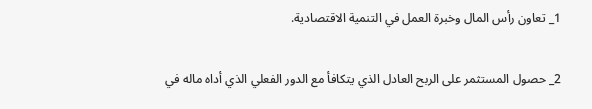1_ تعاون رأس المال وخبرة العمل في التنمية الاقتصادية.

2_ حصول المستثمر على الربح العادل الذي يتكافأ مع الدور الفعلي الذي أداه ماله في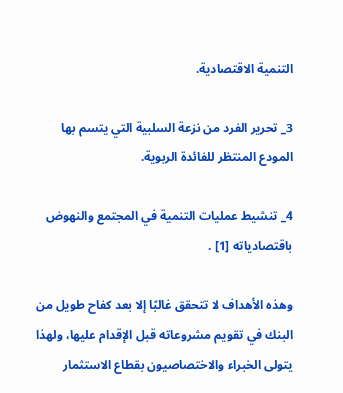التنمية الاقتصادية.

3_ تحرير الفرد من نزعة السلبية التي يتسم بها المودع المنتظر للفائدة الربوية.

4_ تنشيط عمليات التنمية في المجتمع والنهوض باقتصادياته [1] .

وهذه الأهداف لا تتحقق غالبًا إلا بعد كفاح طويل من البنك في تقويم مشروعاته قبل الإقدام عليها، ولهذا يتولى الخبراء والاختصاصيون بقطاع الاستثمار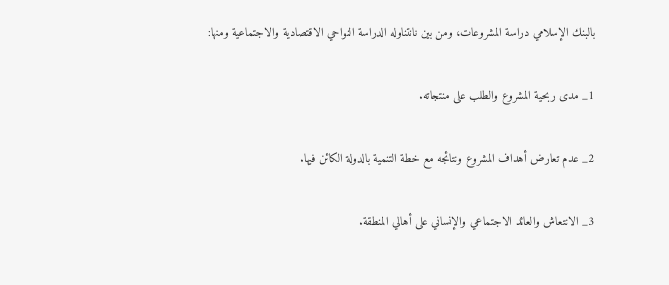بالبنك الإسلامي دراسة المشروعات، ومن بين نانتناوله الدراسة النواحي الاقتصادية والاجتماعية ومنها:

1_ مدى ربحية المشروع والطلب على منتجاته.

2_ عدم تعارض أهداف المشروع ونتائجه مع خطة التنمية بالدولة الكائن فيها.

3_ الانتعاش والعائد الاجتماعي والإنساني على أهالي المنطقة.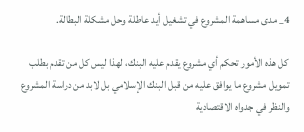4_ مدى مساهمة المشروع في تشغيل أيد عاطلة وحل مشكلة البطالة.

كل هذه الأمور تحكم أي مشروع يقدم عليه البنك، لهذا ليس كل من تقدم بطلب تمويل مشروع ما يوافق عليه من قبل البنك الإسلامي بل لابد من دراسة المشروع والنظر في جدواه الاقتصادية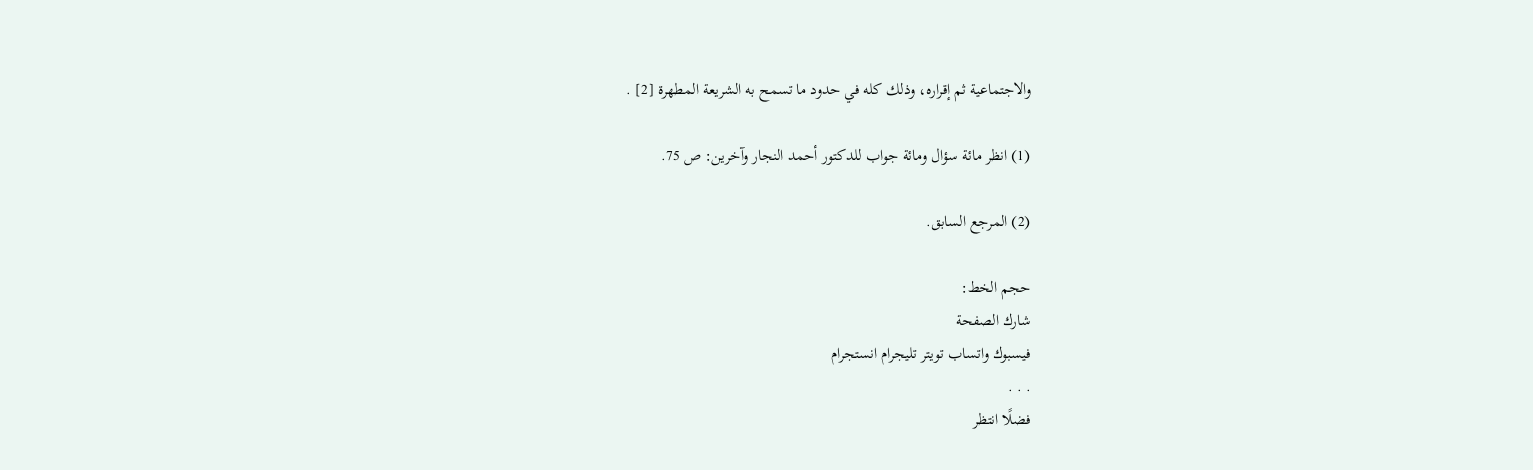والاجتماعية ثم إقراره، وذلك كله في حدود ما تسمح به الشريعة المطهرة [2] .

(1) انظر مائة سؤال ومائة جواب للدكتور أحمد النجار وآخرين: ص 75.

(2) المرجع السابق.

حجم الخط:
شارك الصفحة
فيسبوك واتساب تويتر تليجرام انستجرام
. . .
فضلًا انتظر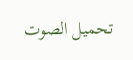تحميل الصوت